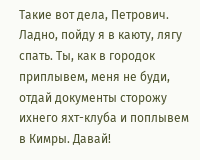Такие вот дела, Петрович. Ладно, пойду я в каюту, лягу спать. Ты, как в городок приплывем, меня не буди, отдай документы сторожу ихнего яхт-клуба и поплывем в Кимры. Давай!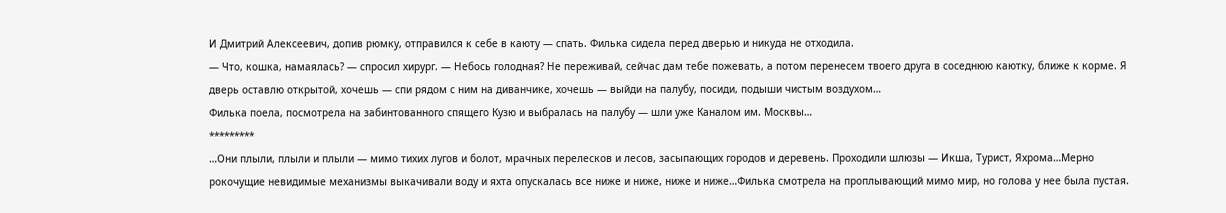И Дмитрий Алексеевич, допив рюмку, отправился к себе в каюту — спать. Филька сидела перед дверью и никуда не отходила.
— Что, кошка, намаялась? — спросил хирург. — Небось голодная? Не переживай, сейчас дам тебе пожевать, а потом перенесем твоего друга в соседнюю каютку, ближе к корме. Я дверь оставлю открытой, хочешь — спи рядом с ним на диванчике, хочешь — выйди на палубу, посиди, подыши чистым воздухом…
Филька поела, посмотрела на забинтованного спящего Кузю и выбралась на палубу — шли уже Каналом им. Москвы…
*********
…Они плыли, плыли и плыли — мимо тихих лугов и болот, мрачных перелесков и лесов, засыпающих городов и деревень. Проходили шлюзы — Икша, Турист, Яхрома…Мерно рокочущие невидимые механизмы выкачивали воду и яхта опускалась все ниже и ниже, ниже и ниже…Филька смотрела на проплывающий мимо мир, но голова у нее была пустая.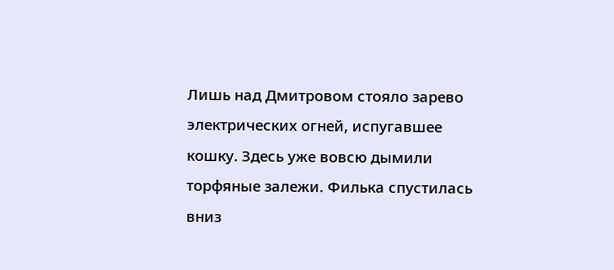Лишь над Дмитровом стояло зарево электрических огней, испугавшее кошку. Здесь уже вовсю дымили торфяные залежи. Филька спустилась вниз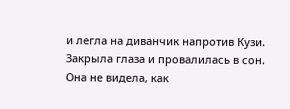и легла на диванчик напротив Кузи. Закрыла глаза и провалилась в сон.
Она не видела, как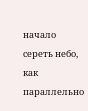начало сереть небо, как параллельно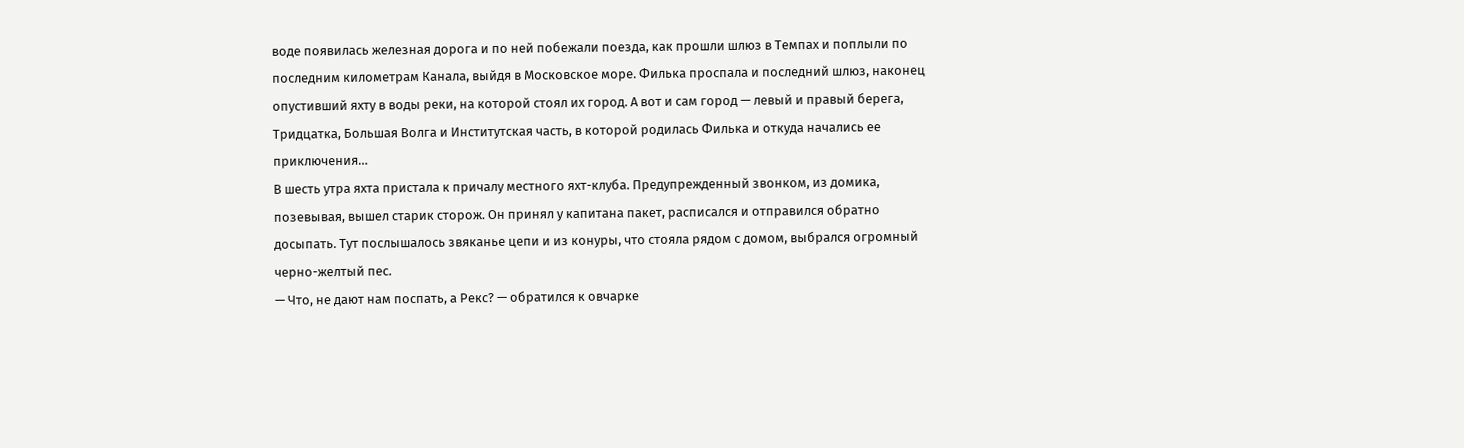воде появилась железная дорога и по ней побежали поезда, как прошли шлюз в Темпах и поплыли по последним километрам Канала, выйдя в Московское море. Филька проспала и последний шлюз, наконец опустивший яхту в воды реки, на которой стоял их город. А вот и сам город — левый и правый берега, Тридцатка, Большая Волга и Институтская часть, в которой родилась Филька и откуда начались ее приключения…
В шесть утра яхта пристала к причалу местного яхт-клуба. Предупрежденный звонком, из домика, позевывая, вышел старик сторож. Он принял у капитана пакет, расписался и отправился обратно досыпать. Тут послышалось звяканье цепи и из конуры, что стояла рядом с домом, выбрался огромный черно-желтый пес.
— Что, не дают нам поспать, а Рекс? — обратился к овчарке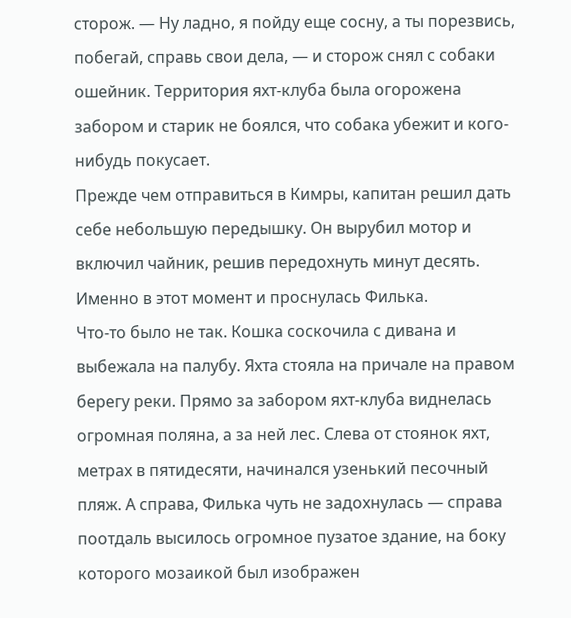сторож. — Ну ладно, я пойду еще сосну, а ты порезвись, побегай, справь свои дела, — и сторож снял с собаки ошейник. Территория яхт-клуба была огорожена забором и старик не боялся, что собака убежит и кого-нибудь покусает.
Прежде чем отправиться в Кимры, капитан решил дать себе небольшую передышку. Он вырубил мотор и включил чайник, решив передохнуть минут десять.
Именно в этот момент и проснулась Филька.
Что-то было не так. Кошка соскочила с дивана и выбежала на палубу. Яхта стояла на причале на правом берегу реки. Прямо за забором яхт-клуба виднелась огромная поляна, а за ней лес. Слева от стоянок яхт, метрах в пятидесяти, начинался узенький песочный пляж. А справа, Филька чуть не задохнулась — справа поотдаль высилось огромное пузатое здание, на боку которого мозаикой был изображен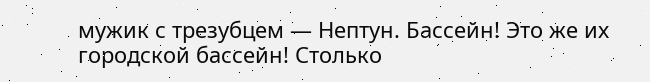мужик с трезубцем — Нептун. Бассейн! Это же их городской бассейн! Столько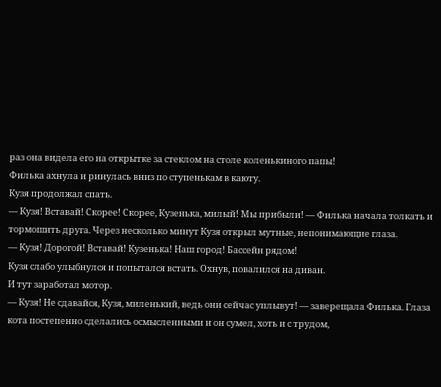раз она видела его на открытке за стеклом на столе коленькиного папы!
Филька ахнула и ринулась вниз по ступенькам в каюту.
Кузя продолжал спать.
— Кузя! Вставай! Скорее! Скорее, Кузенька, милый! Мы прибыли! — Филька начала толкать и тормошить друга. Через несколько минут Кузя открыл мутные, непонимающие глаза.
— Кузя! Дорогой! Вставай! Кузенька! Наш город! Бассейн рядом!
Кузя слабо улыбнулся и попытался встать. Охнув, повалился на диван.
И тут заработал мотор.
— Кузя! Не сдавайся, Кузя, миленький, ведь они сейчас уплывут! — заверещала Филька. Глаза кота постепенно сделались осмысленными и он сумел, хоть и с трудом,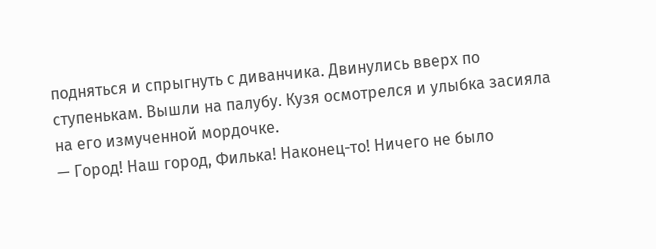подняться и спрыгнуть с диванчика. Двинулись вверх по ступенькам. Вышли на палубу. Кузя осмотрелся и улыбка засияла на его измученной мордочке.
— Город! Наш город, Филька! Наконец-то! Ничего не было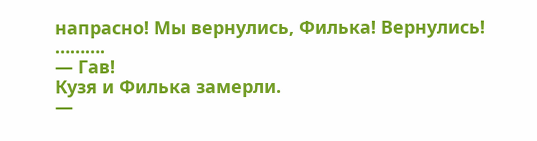напрасно! Мы вернулись, Филька! Вернулись!
……….
— Гав!
Кузя и Филька замерли.
—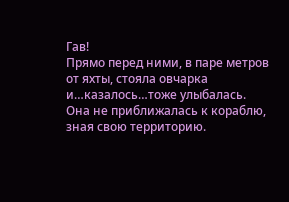Гав!
Прямо перед ними, в паре метров от яхты, стояла овчарка и…казалось…тоже улыбалась. Она не приближалась к кораблю, зная свою территорию.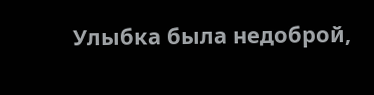Улыбка была недоброй,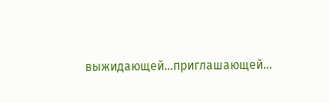выжидающей…приглашающей…